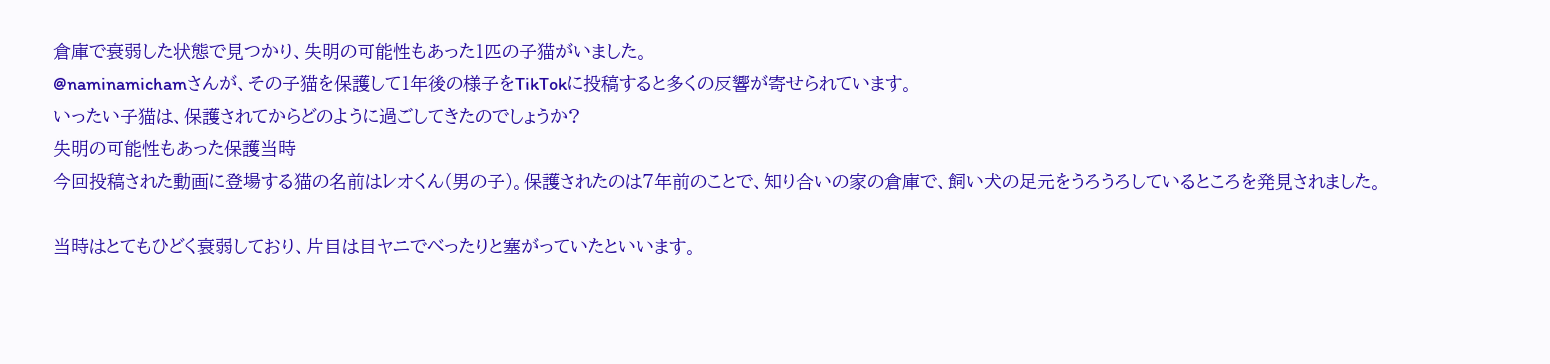倉庫で衰弱した状態で見つかり、失明の可能性もあった1匹の子猫がいました。
@naminamichamさんが、その子猫を保護して1年後の様子をTikTokに投稿すると多くの反響が寄せられています。
いったい子猫は、保護されてからどのように過ごしてきたのでしょうか?
失明の可能性もあった保護当時
今回投稿された動画に登場する猫の名前はレオくん(男の子)。保護されたのは7年前のことで、知り合いの家の倉庫で、飼い犬の足元をうろうろしているところを発見されました。

当時はとてもひどく衰弱しており、片目は目ヤニでべったりと塞がっていたといいます。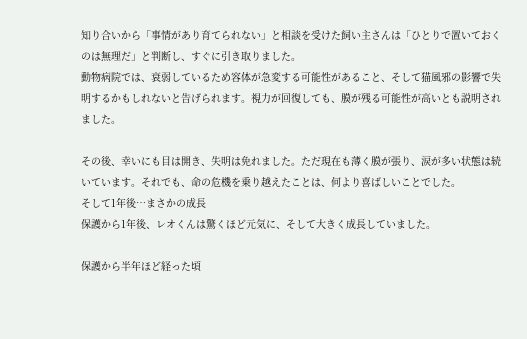知り合いから「事情があり育てられない」と相談を受けた飼い主さんは「ひとりで置いておくのは無理だ」と判断し、すぐに引き取りました。
動物病院では、衰弱しているため容体が急変する可能性があること、そして猫風邪の影響で失明するかもしれないと告げられます。視力が回復しても、膜が残る可能性が高いとも説明されました。

その後、幸いにも目は開き、失明は免れました。ただ現在も薄く膜が張り、涙が多い状態は続いています。それでも、命の危機を乗り越えたことは、何より喜ばしいことでした。
そして1年後…まさかの成長
保護から1年後、レオくんは驚くほど元気に、そして大きく成長していました。

保護から半年ほど経った頃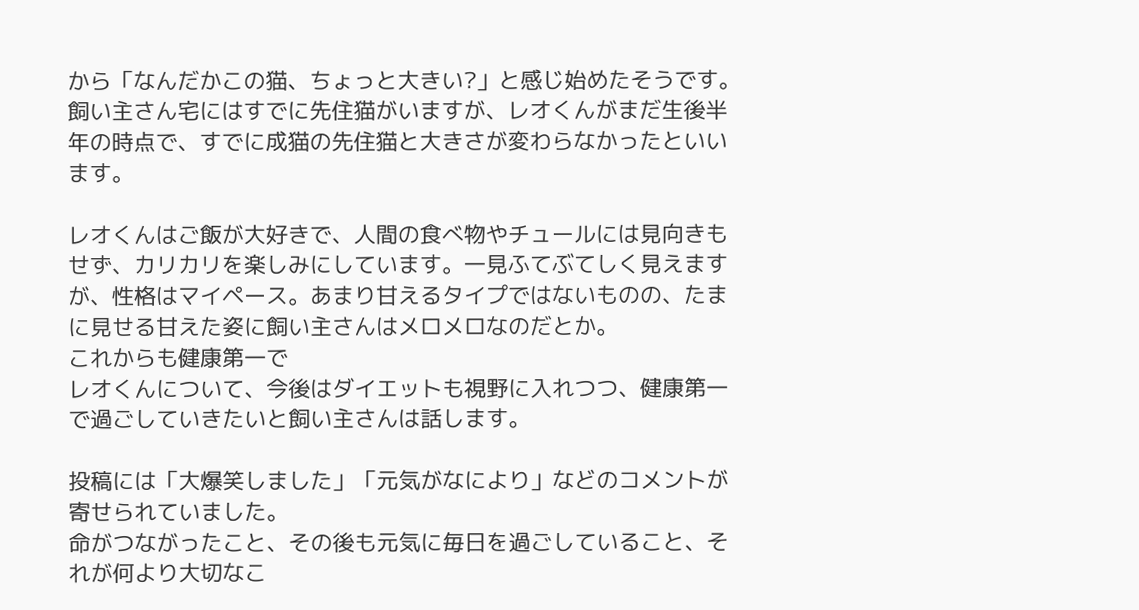から「なんだかこの猫、ちょっと大きい?」と感じ始めたそうです。飼い主さん宅にはすでに先住猫がいますが、レオくんがまだ生後半年の時点で、すでに成猫の先住猫と大きさが変わらなかったといいます。

レオくんはご飯が大好きで、人間の食べ物やチュールには見向きもせず、カリカリを楽しみにしています。一見ふてぶてしく見えますが、性格はマイペース。あまり甘えるタイプではないものの、たまに見せる甘えた姿に飼い主さんはメロメロなのだとか。
これからも健康第一で
レオくんについて、今後はダイエットも視野に入れつつ、健康第一で過ごしていきたいと飼い主さんは話します。

投稿には「大爆笑しました」「元気がなにより」などのコメントが寄せられていました。
命がつながったこと、その後も元気に毎日を過ごしていること、それが何より大切なこ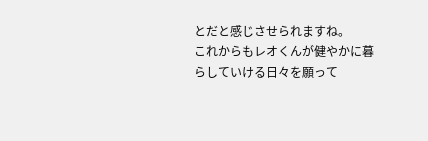とだと感じさせられますね。
これからもレオくんが健やかに暮らしていける日々を願って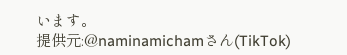います。
提供元:@naminamichamさん(TikTok)